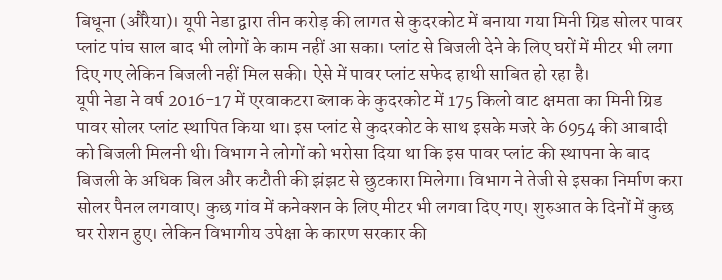बिधूना (औरैया)। यूपी नेडा द्वारा तीन करोड़ की लागत से कुदरकोट में बनाया गया मिनी ग्रिड सोलर पावर प्लांट पांच साल बाद भी लोगों के काम नहीं आ सका। प्लांट से बिजली देने के लिए घरों में मीटर भी लगा दिए गए लेकिन बिजली नहीं मिल सकी। ऐसे में पावर प्लांट सफेद हाथी साबित हो रहा है।
यूपी नेडा ने वर्ष 2016-17 में एरवाकटरा ब्लाक के कुदरकोट में 175 किलो वाट क्षमता का मिनी ग्रिड पावर सोलर प्लांट स्थापित किया था। इस प्लांट से कुदरकोट के साथ इसके मजरे के 6954 की आबादी को बिजली मिलनी थी। विभाग ने लोगों को भरोसा दिया था कि इस पावर प्लांट की स्थापना के बाद बिजली के अधिक बिल और कटौती की झंझट से छुटकारा मिलेगा। विभाग ने तेजी से इसका निर्माण करा सोलर पैनल लगवाए। कुछ गांव में कनेक्शन के लिए मीटर भी लगवा दिए गए। शुरुआत के दिनों में कुछ घर रोशन हुए। लेकिन विभागीय उपेक्षा के कारण सरकार की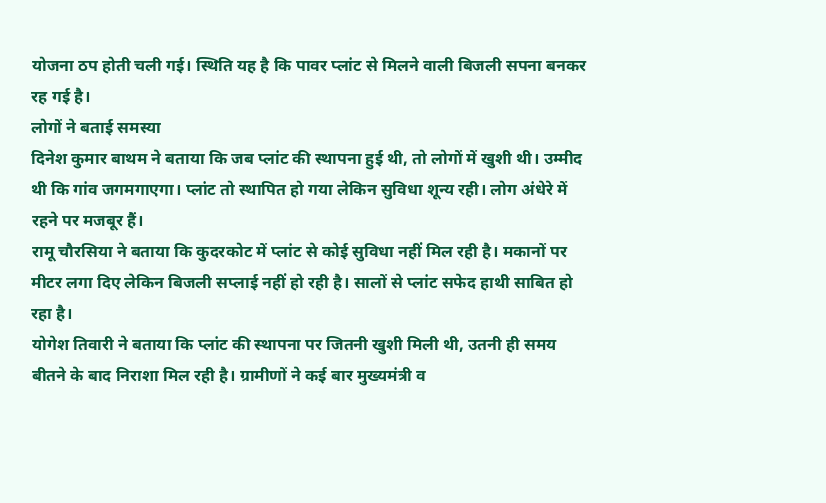योजना ठप होती चली गई। स्थिति यह है कि पावर प्लांट से मिलने वाली बिजली सपना बनकर रह गई है।
लोगों ने बताई समस्या
दिनेश कुमार बाथम ने बताया कि जब प्लांट की स्थापना हुई थी, तो लोगों में खुशी थी। उम्मीद थी कि गांव जगमगाएगा। प्लांट तो स्थापित हो गया लेकिन सुविधा शून्य रही। लोग अंधेरे में रहने पर मजबूर हैं।
रामू चौरसिया ने बताया कि कुदरकोट में प्लांट से कोई सुविधा नहीं मिल रही है। मकानों पर मीटर लगा दिए लेकिन बिजली सप्लाई नहीं हो रही है। सालों से प्लांट सफेद हाथी साबित हो रहा है।
योगेश तिवारी ने बताया कि प्लांट की स्थापना पर जितनी खुशी मिली थी, उतनी ही समय बीतने के बाद निराशा मिल रही है। ग्रामीणों ने कई बार मुख्यमंत्री व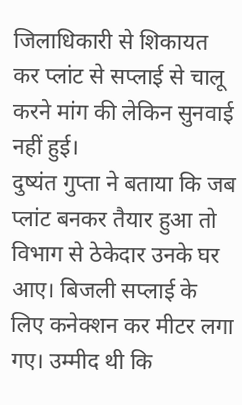जिलाधिकारी से शिकायत कर प्लांट से सप्लाई से चालू करने मांग की लेकिन सुनवाई नहीं हुई।
दुष्यंत गुप्ता ने बताया कि जब प्लांट बनकर तैयार हुआ तो विभाग से ठेकेदार उनके घर आए। बिजली सप्लाई के लिए कनेक्शन कर मीटर लगा गए। उम्मीद थी कि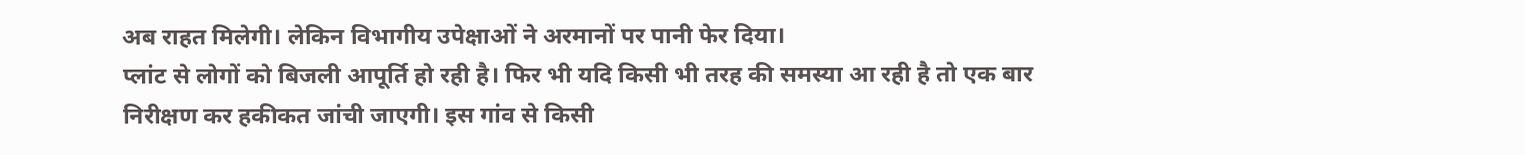अब राहत मिलेगी। लेकिन विभागीय उपेक्षाओं ने अरमानों पर पानी फेर दिया।
प्लांट से लोगों को बिजली आपूर्ति हो रही है। फिर भी यदि किसी भी तरह की समस्या आ रही है तो एक बार निरीक्षण कर हकीकत जांची जाएगी। इस गांव से किसी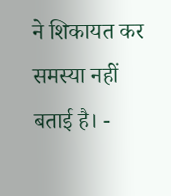ने शिकायत कर समस्या नहीं बताई है। -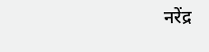नरेंद्र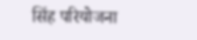सिंह परियोजना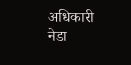अधिकारी नेडा